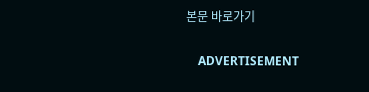본문 바로가기

    ADVERTISEMENT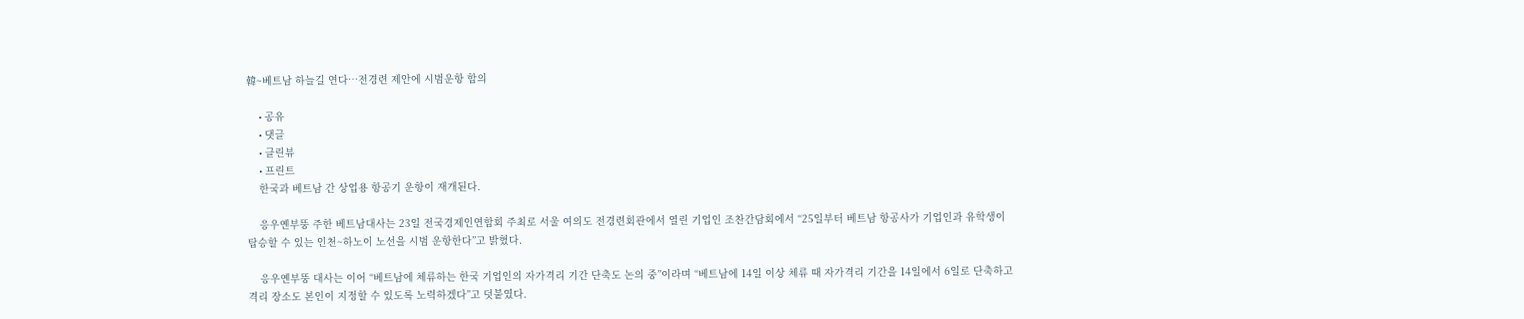韓~베트남 하늘길 연다…전경련 제안에 시범운항 합의

    • 공유
    • 댓글
    • 클린뷰
    • 프린트
    한국과 베트남 간 상업용 항공기 운항이 재개된다.

    응우옌부뚱 주한 베트남대사는 23일 전국경제인연합회 주최로 서울 여의도 전경련회관에서 열린 기업인 조찬간담회에서 “25일부터 베트남 항공사가 기업인과 유학생이 탑승할 수 있는 인천~하노이 노선을 시범 운항한다”고 밝혔다.

    응우옌부뚱 대사는 이어 “베트남에 체류하는 한국 기업인의 자가격리 기간 단축도 논의 중”이라며 “베트남에 14일 이상 체류 때 자가격리 기간을 14일에서 6일로 단축하고 격리 장소도 본인이 지정할 수 있도록 노력하겠다”고 덧붙였다.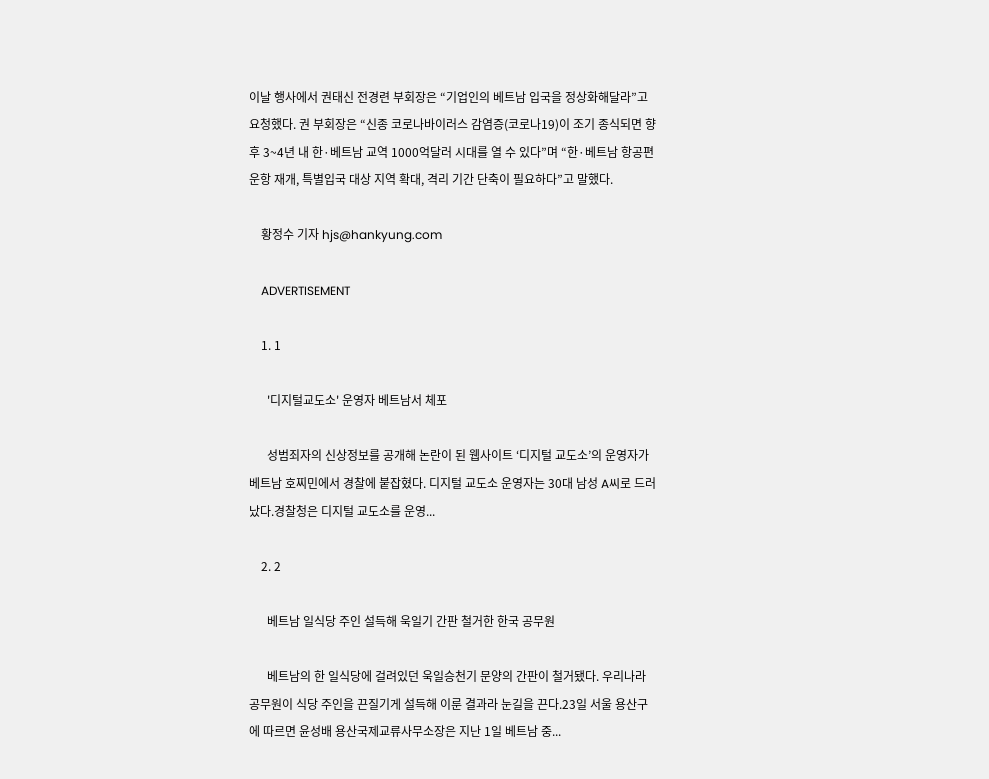이날 행사에서 권태신 전경련 부회장은 “기업인의 베트남 입국을 정상화해달라”고 요청했다. 권 부회장은 “신종 코로나바이러스 감염증(코로나19)이 조기 종식되면 향후 3~4년 내 한·베트남 교역 1000억달러 시대를 열 수 있다”며 “한·베트남 항공편 운항 재개, 특별입국 대상 지역 확대, 격리 기간 단축이 필요하다”고 말했다.

    황정수 기자 hjs@hankyung.com

    ADVERTISEMENT

    1. 1

      '디지털교도소' 운영자 베트남서 체포

      성범죄자의 신상정보를 공개해 논란이 된 웹사이트 ‘디지털 교도소’의 운영자가 베트남 호찌민에서 경찰에 붙잡혔다. 디지털 교도소 운영자는 30대 남성 A씨로 드러났다.경찰청은 디지털 교도소를 운영...

    2. 2

      베트남 일식당 주인 설득해 욱일기 간판 철거한 한국 공무원

      베트남의 한 일식당에 걸려있던 욱일승천기 문양의 간판이 철거됐다. 우리나라 공무원이 식당 주인을 끈질기게 설득해 이룬 결과라 눈길을 끈다.23일 서울 용산구에 따르면 윤성배 용산국제교류사무소장은 지난 1일 베트남 중...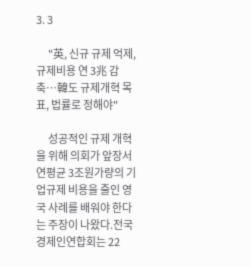3. 3

      "英, 신규 규제 억제, 규제비용 연 3兆 감축…韓도 규제개혁 목표, 법률로 정해야"

      성공적인 규제 개혁을 위해 의회가 앞장서 연평균 3조원가량의 기업규제 비용을 줄인 영국 사례를 배워야 한다는 주장이 나왔다.전국경제인연합회는 22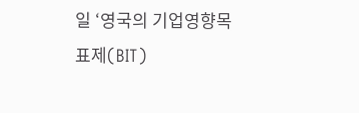일 ‘영국의 기업영향목표제(BIT)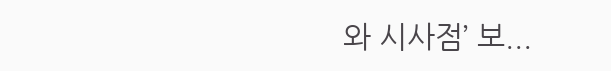와 시사점’ 보...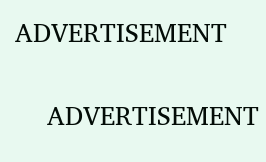ADVERTISEMENT

    ADVERTISEMENT